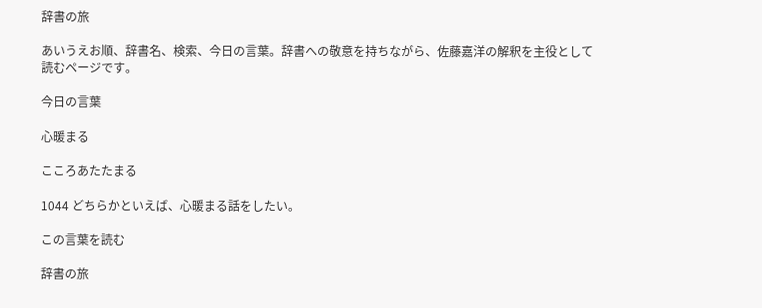辞書の旅

あいうえお順、辞書名、検索、今日の言葉。辞書への敬意を持ちながら、佐藤嘉洋の解釈を主役として読むページです。

今日の言葉

心暖まる

こころあたたまる

1044 どちらかといえば、心暖まる話をしたい。

この言葉を読む

辞書の旅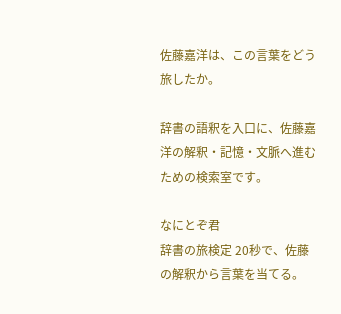佐藤嘉洋は、この言葉をどう旅したか。

辞書の語釈を入口に、佐藤嘉洋の解釈・記憶・文脈へ進むための検索室です。

なにとぞ君
辞書の旅検定 20秒で、佐藤の解釈から言葉を当てる。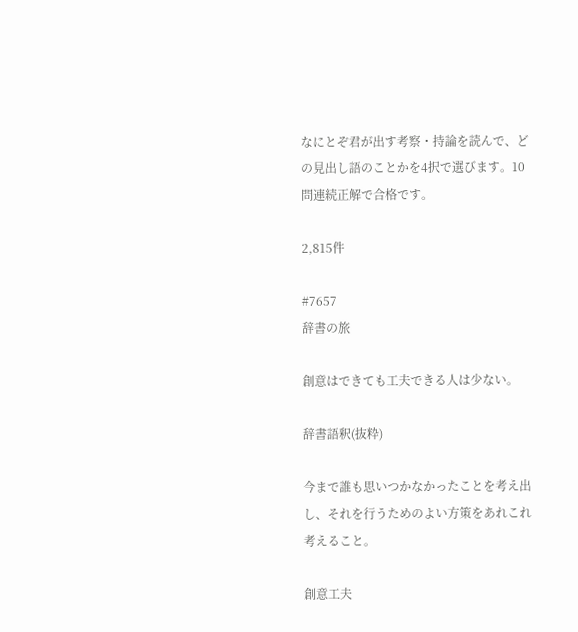なにとぞ君が出す考察・持論を読んで、どの見出し語のことかを4択で選びます。10問連続正解で合格です。

2,815件

#7657
辞書の旅

創意はできても工夫できる人は少ない。

辞書語釈(抜粋)

今まで誰も思いつかなかったことを考え出し、それを行うためのよい方策をあれこれ考えること。

創意工夫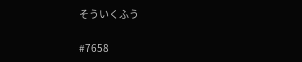そういくふう

#7658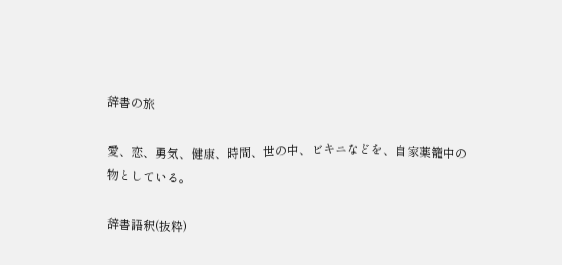辞書の旅

愛、恋、勇気、健康、時間、世の中、ビキニなどを、自家薬籠中の物としている。

辞書語釈(抜粋)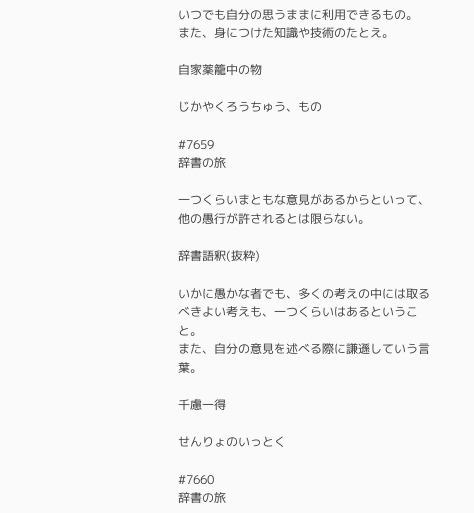いつでも自分の思うままに利用できるもの。
また、身につけた知識や技術のたとえ。

自家薬籠中の物

じかやくろうちゅう、もの

#7659
辞書の旅

一つくらいまともな意見があるからといって、他の愚行が許されるとは限らない。

辞書語釈(抜粋)

いかに愚かな者でも、多くの考えの中には取るべきよい考えも、一つくらいはあるということ。
また、自分の意見を述べる際に謙遜していう言葉。

千慮一得

せんりょのいっとく

#7660
辞書の旅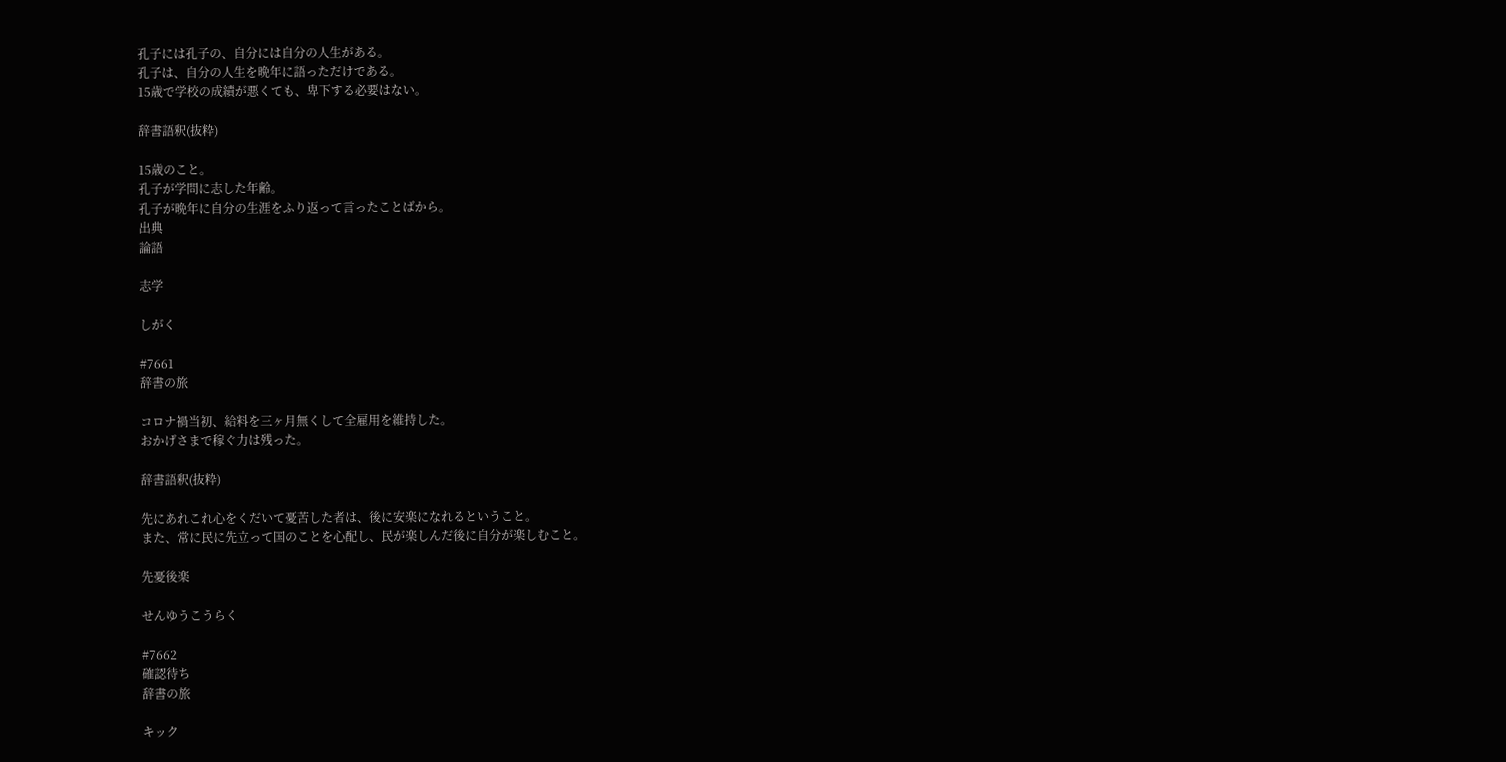孔子には孔子の、自分には自分の人生がある。
孔子は、自分の人生を晩年に語っただけである。
15歳で学校の成績が悪くても、卑下する必要はない。

辞書語釈(抜粋)

15歳のこと。
孔子が学問に志した年齢。
孔子が晩年に自分の生涯をふり返って言ったことばから。
出典
論語

志学

しがく

#7661
辞書の旅

コロナ禍当初、給料を三ヶ月無くして全雇用を維持した。
おかげさまで稼ぐ力は残った。

辞書語釈(抜粋)

先にあれこれ心をくだいて憂苦した者は、後に安楽になれるということ。
また、常に民に先立って国のことを心配し、民が楽しんだ後に自分が楽しむこと。

先憂後楽

せんゆうこうらく

#7662
確認待ち
辞書の旅

キック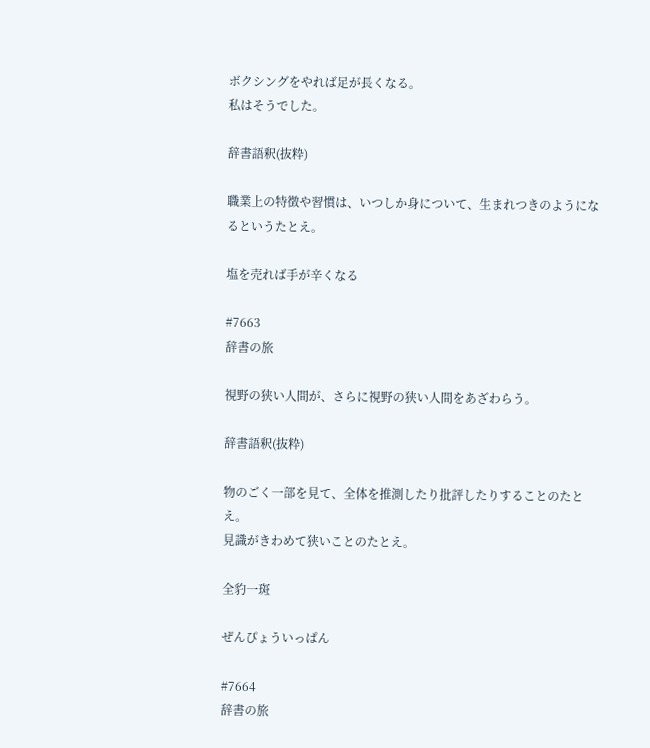ボクシングをやれば足が長くなる。
私はそうでした。

辞書語釈(抜粋)

職業上の特徴や習慣は、いつしか身について、生まれつきのようになるというたとえ。

塩を売れば手が辛くなる

#7663
辞書の旅

視野の狭い人間が、さらに視野の狭い人間をあざわらう。

辞書語釈(抜粋)

物のごく一部を見て、全体を推測したり批評したりすることのたとえ。
見識がきわめて狭いことのたとえ。

全豹一斑

ぜんぴょういっぱん

#7664
辞書の旅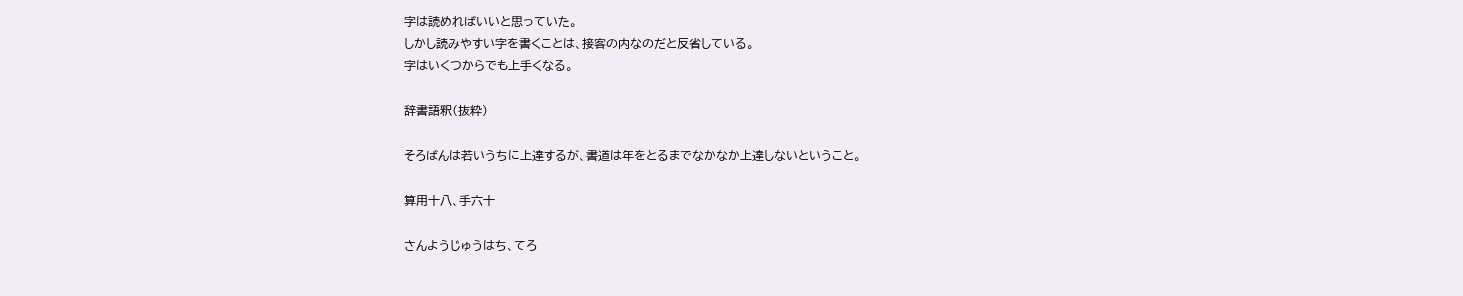字は読めればいいと思っていた。
しかし読みやすい字を書くことは、接客の内なのだと反省している。
字はいくつからでも上手くなる。

辞書語釈(抜粋)

そろばんは若いうちに上達するが、書道は年をとるまでなかなか上達しないということ。

算用十八、手六十

さんようじゅうはち、てろ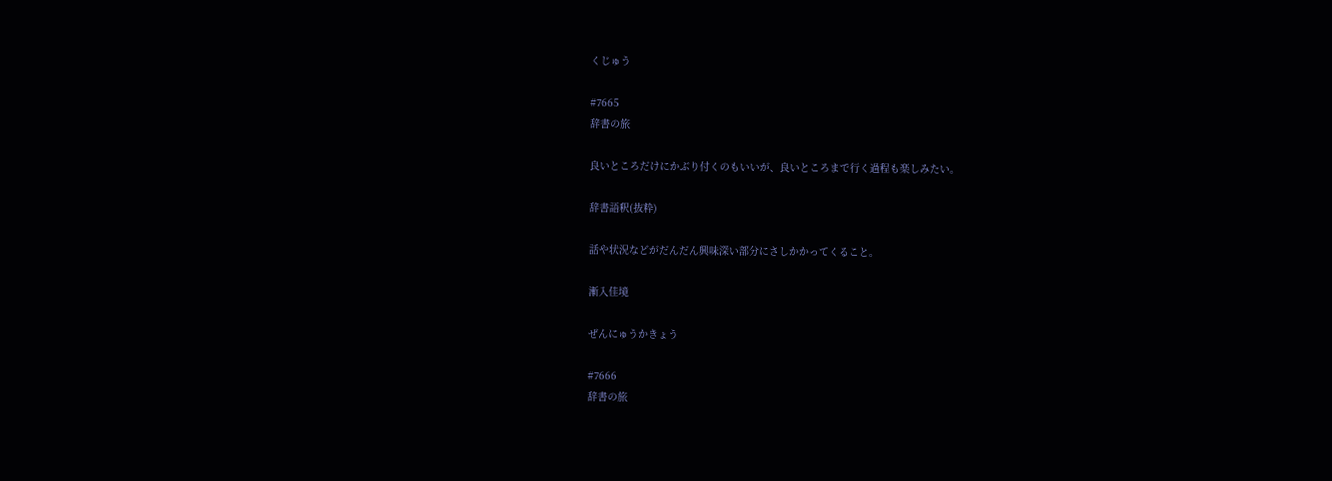くじゅう

#7665
辞書の旅

良いところだけにかぶり付くのもいいが、良いところまで行く過程も楽しみたい。

辞書語釈(抜粋)

話や状況などがだんだん興味深い部分にさしかかってくること。

漸入佳境

ぜんにゅうかきょう

#7666
辞書の旅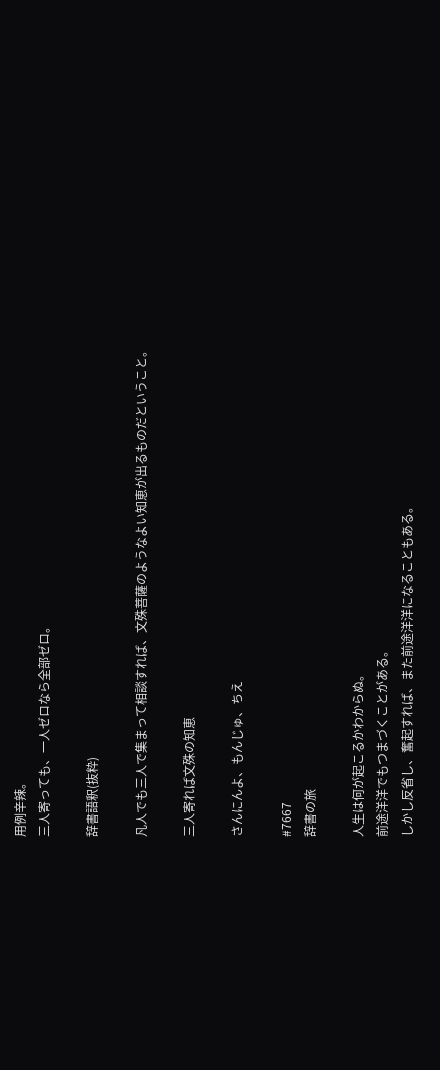用例辛辣。
三人寄っても、一人ゼロなら全部ゼロ。

辞書語釈(抜粋)

凡人でも三人で集まって相談すれば、文殊菩薩のようなよい知恵が出るものだということ。

三人寄れば文殊の知恵

さんにんよ、もんじゅ、ちえ

#7667
辞書の旅

人生は何が起こるかわからぬ。
前途洋洋でもつまづくことがある。
しかし反省し、奮起すれば、また前途洋洋になることもある。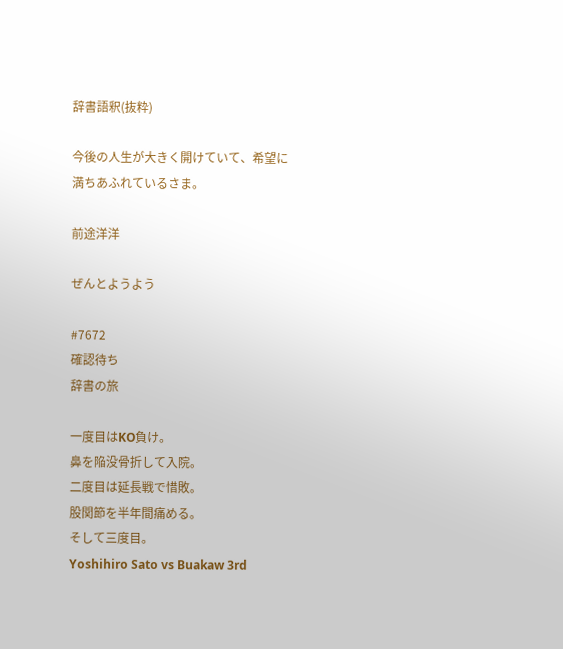辞書語釈(抜粋)

今後の人生が大きく開けていて、希望に満ちあふれているさま。

前途洋洋

ぜんとようよう

#7672
確認待ち
辞書の旅

一度目はKO負け。
鼻を陥没骨折して入院。
二度目は延長戦で惜敗。
股関節を半年間痛める。
そして三度目。
Yoshihiro Sato vs Buakaw 3rd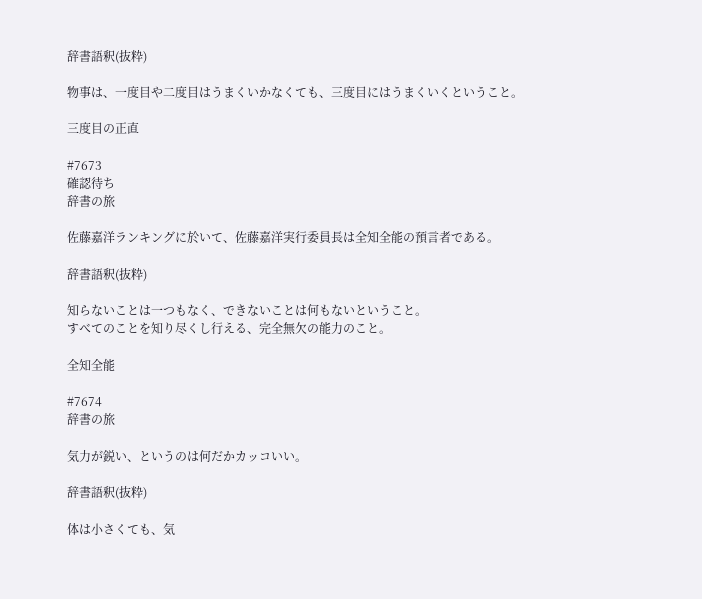辞書語釈(抜粋)

物事は、一度目や二度目はうまくいかなくても、三度目にはうまくいくということ。

三度目の正直

#7673
確認待ち
辞書の旅

佐藤嘉洋ランキングに於いて、佐藤嘉洋実行委員長は全知全能の預言者である。

辞書語釈(抜粋)

知らないことは一つもなく、できないことは何もないということ。
すべてのことを知り尽くし行える、完全無欠の能力のこと。

全知全能

#7674
辞書の旅

気力が鋭い、というのは何だかカッコいい。

辞書語釈(抜粋)

体は小さくても、気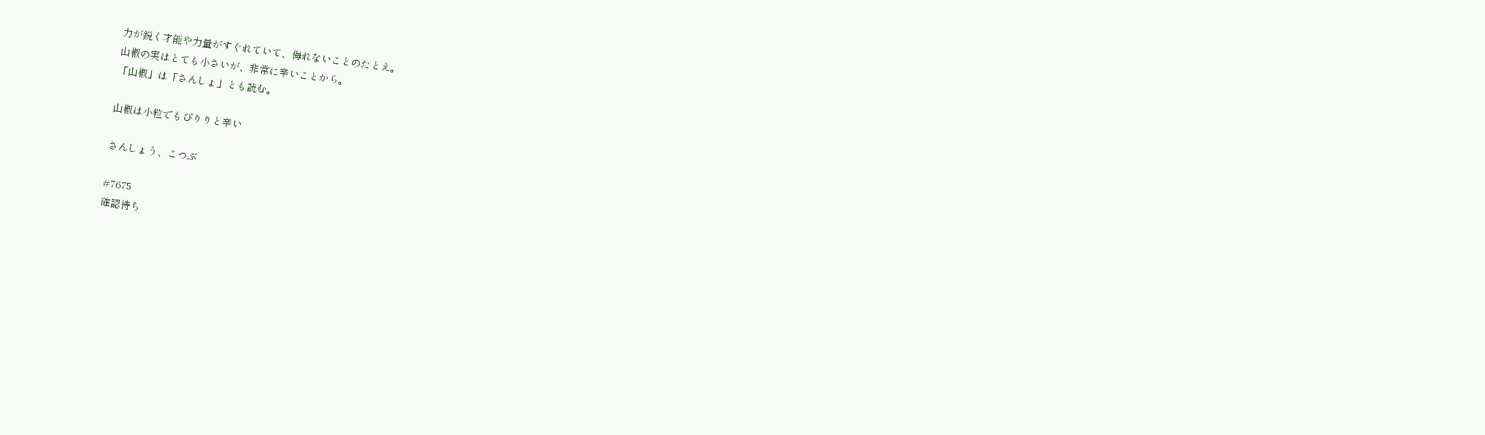力が鋭く才能や力量がすぐれていて、侮れないことのたとえ。
山椒の実はとても小さいが、非常に辛いことから。
「山椒」は「さんしょ」とも読む。

山椒は小粒でもぴりりと辛い

さんしょう、こつぶ

#7675
確認待ち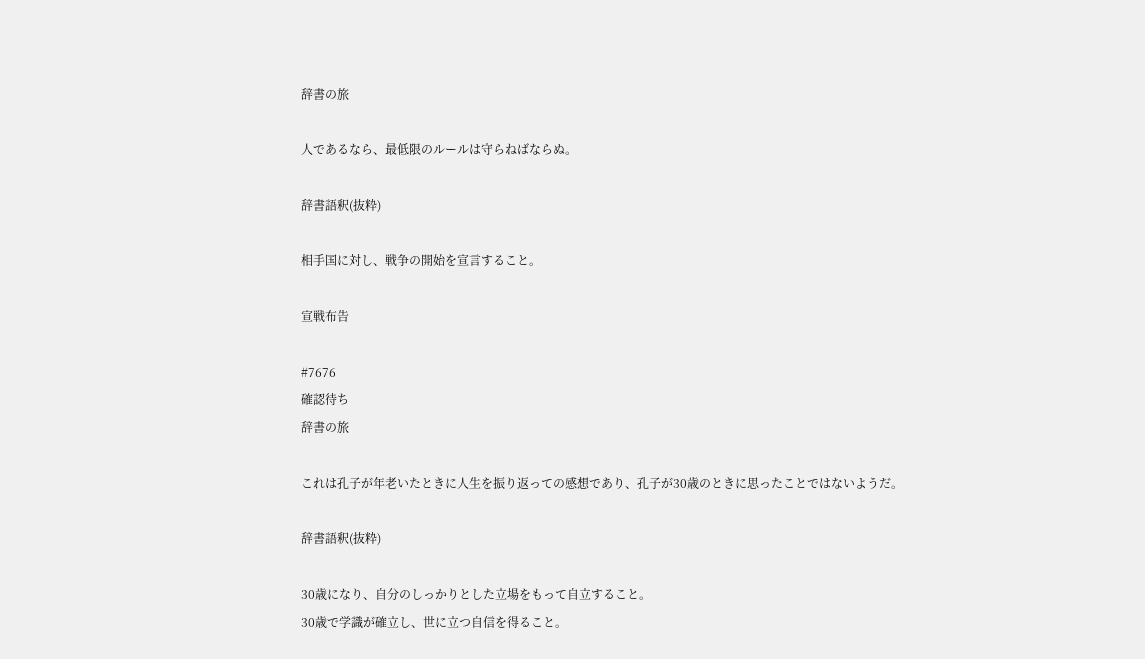辞書の旅

人であるなら、最低限のルールは守らねばならぬ。

辞書語釈(抜粋)

相手国に対し、戦争の開始を宣言すること。

宣戦布告

#7676
確認待ち
辞書の旅

これは孔子が年老いたときに人生を振り返っての感想であり、孔子が30歳のときに思ったことではないようだ。

辞書語釈(抜粋)

30歳になり、自分のしっかりとした立場をもって自立すること。
30歳で学識が確立し、世に立つ自信を得ること。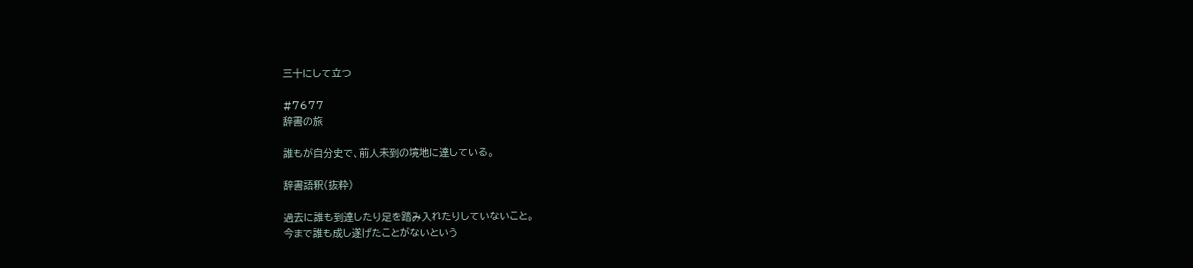三十にして立つ

#7677
辞書の旅

誰もが自分史で、前人未到の境地に達している。

辞書語釈(抜粋)

過去に誰も到達したり足を踏み入れたりしていないこと。
今まで誰も成し遂げたことがないという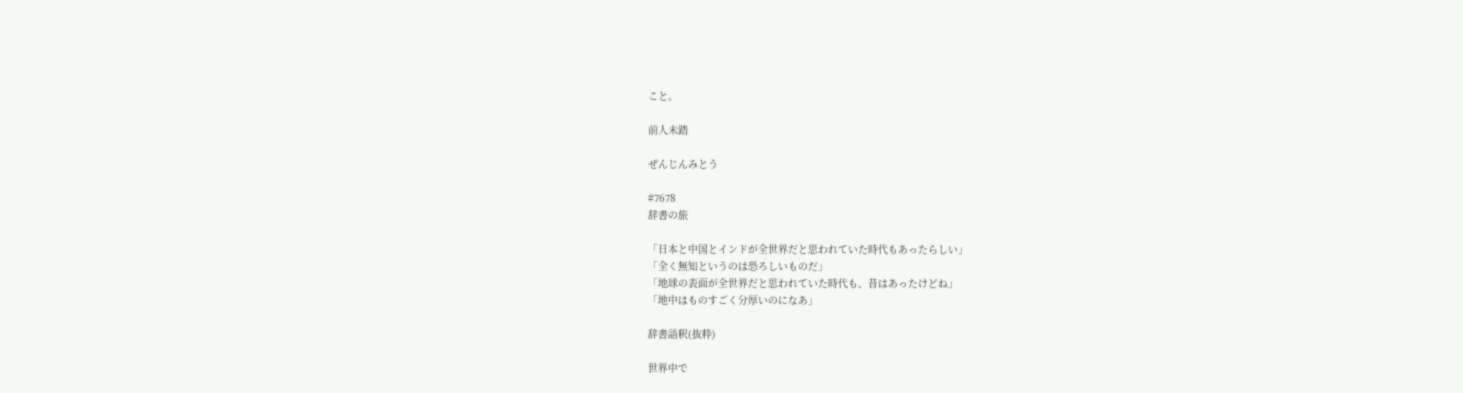こと。

前人未踏

ぜんじんみとう

#7678
辞書の旅

「日本と中国とインドが全世界だと思われていた時代もあったらしい」
「全く無知というのは恐ろしいものだ」
「地球の表面が全世界だと思われていた時代も、昔はあったけどね」
「地中はものすごく分厚いのになあ」

辞書語釈(抜粋)

世界中で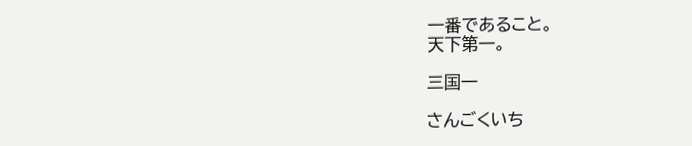一番であること。
天下第一。

三国一

さんごくいち